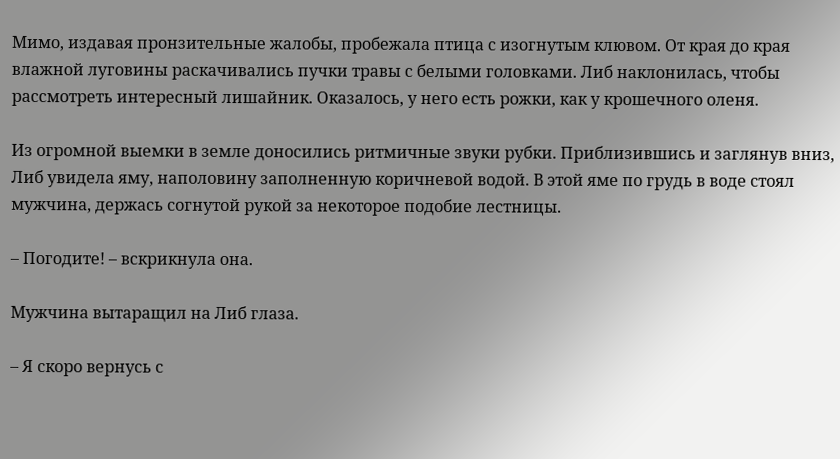Мимо, издавая пронзительные жалобы, пробежала птица с изогнутым клювом. От края до края влажной луговины раскачивались пучки травы с белыми головками. Либ наклонилась, чтобы рассмотреть интересный лишайник. Оказалось, у него есть рожки, как у крошечного оленя.

Из огромной выемки в земле доносились ритмичные звуки рубки. Приблизившись и заглянув вниз, Либ увидела яму, наполовину заполненную коричневой водой. В этой яме по грудь в воде стоял мужчина, держась согнутой рукой за некоторое подобие лестницы.

– Погодите! – вскрикнула она.

Мужчина вытаращил на Либ глаза.

– Я скоро вернусь с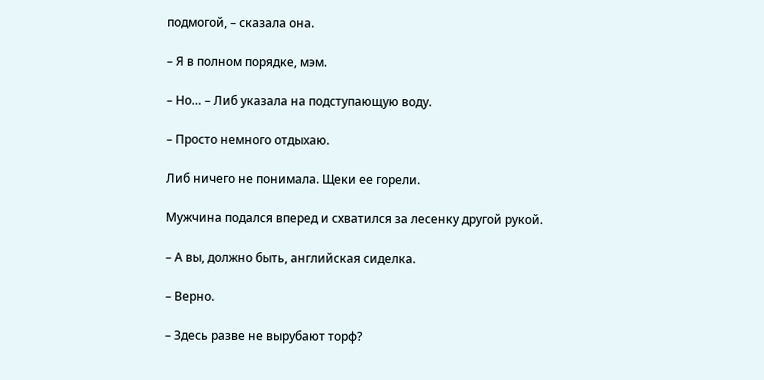подмогой, – сказала она.

– Я в полном порядке, мэм.

– Но… – Либ указала на подступающую воду.

– Просто немного отдыхаю.

Либ ничего не понимала. Щеки ее горели.

Мужчина подался вперед и схватился за лесенку другой рукой.

– А вы, должно быть, английская сиделка.

– Верно.

– Здесь разве не вырубают торф?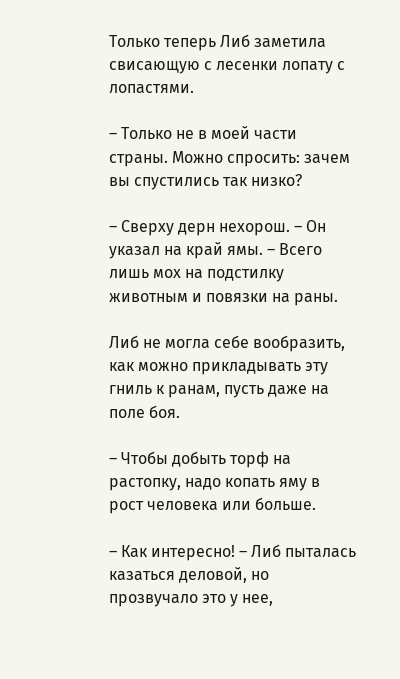Только теперь Либ заметила свисающую с лесенки лопату с лопастями.

– Только не в моей части страны. Можно спросить: зачем вы спустились так низко?

– Сверху дерн нехорош. – Он указал на край ямы. – Всего лишь мох на подстилку животным и повязки на раны.

Либ не могла себе вообразить, как можно прикладывать эту гниль к ранам, пусть даже на поле боя.

– Чтобы добыть торф на растопку, надо копать яму в рост человека или больше.

– Как интересно! – Либ пыталась казаться деловой, но прозвучало это у нее,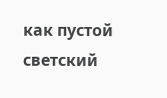как пустой светский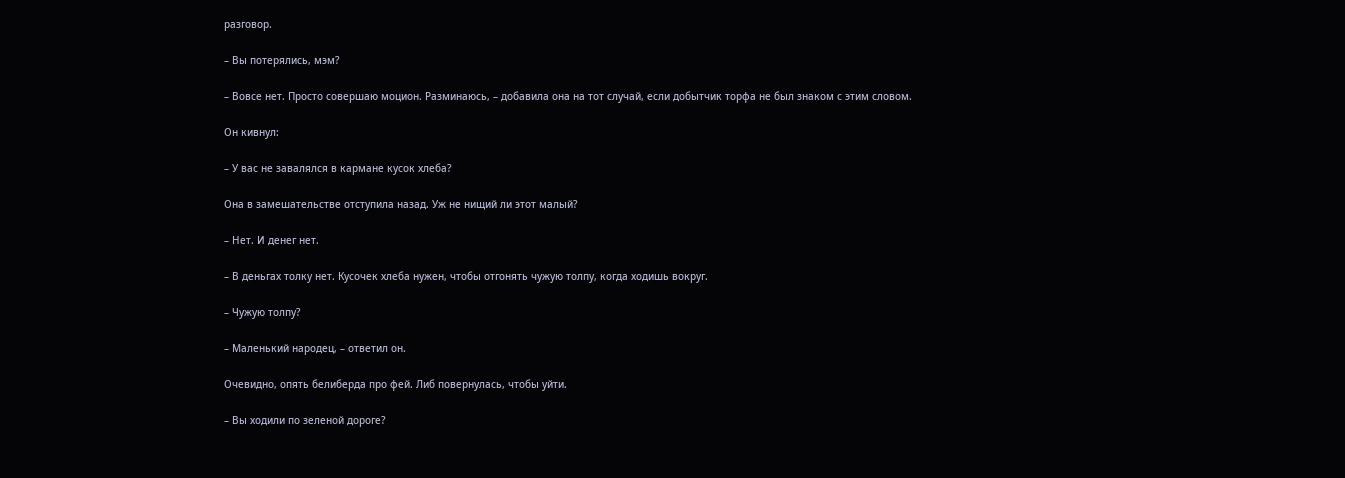разговор.

– Вы потерялись, мэм?

– Вовсе нет. Просто совершаю моцион. Разминаюсь, – добавила она на тот случай, если добытчик торфа не был знаком с этим словом.

Он кивнул:

– У вас не завалялся в кармане кусок хлеба?

Она в замешательстве отступила назад. Уж не нищий ли этот малый?

– Нет. И денег нет.

– В деньгах толку нет. Кусочек хлеба нужен, чтобы отгонять чужую толпу, когда ходишь вокруг.

– Чужую толпу?

– Маленький народец, – ответил он.

Очевидно, опять белиберда про фей. Либ повернулась, чтобы уйти.

– Вы ходили по зеленой дороге?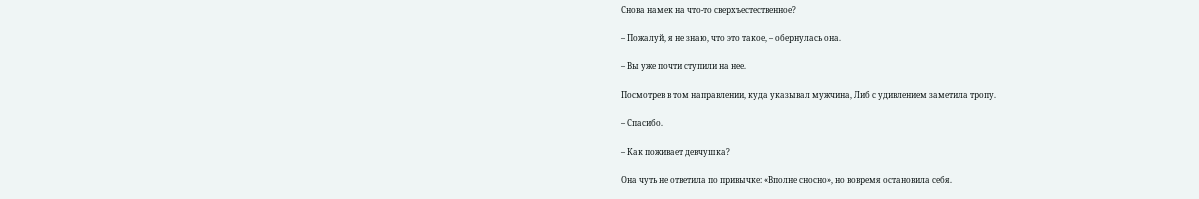Снова намек на что-то сверхъестественное?

– Пожалуй, я не знаю, что это такое, – обернулась она.

– Вы уже почти ступили на нее.

Посмотрев в том направлении, куда указывал мужчина, Либ с удивлением заметила тропу.

– Спасибо.

– Как поживает девчушка?

Она чуть не ответила по привычке: «Вполне сносно», но вовремя остановила себя.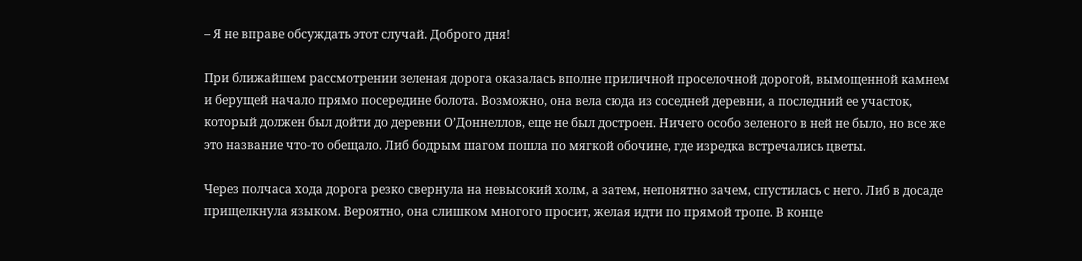– Я не вправе обсуждать этот случай. Доброго дня!

При ближайшем рассмотрении зеленая дорога оказалась вполне приличной проселочной дорогой, вымощенной камнем и берущей начало прямо посередине болота. Возможно, она вела сюда из соседней деревни, а последний ее участок, который должен был дойти до деревни О’Доннеллов, еще не был достроен. Ничего особо зеленого в ней не было, но все же это название что-то обещало. Либ бодрым шагом пошла по мягкой обочине, где изредка встречались цветы.

Через полчаса хода дорога резко свернула на невысокий холм, а затем, непонятно зачем, спустилась с него. Либ в досаде прищелкнула языком. Вероятно, она слишком многого просит, желая идти по прямой тропе. В конце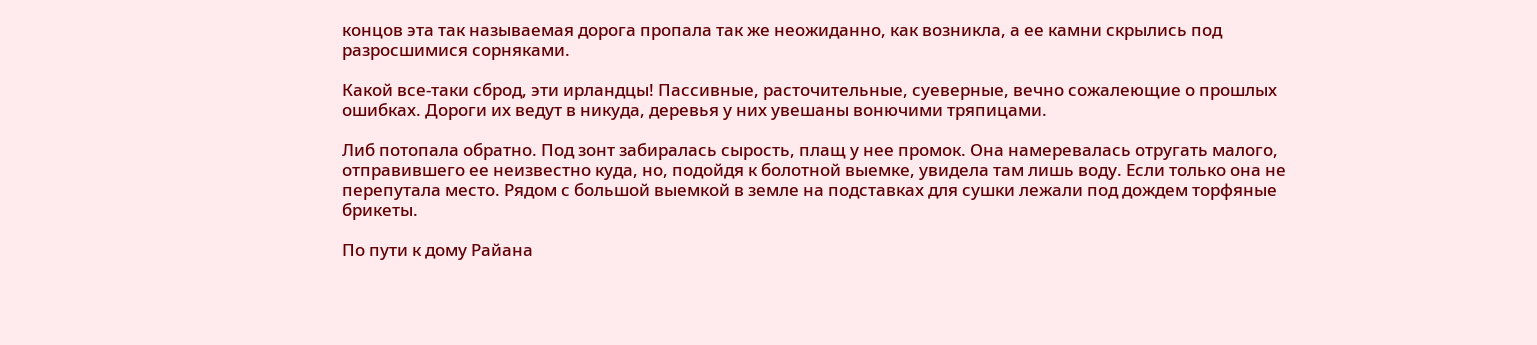концов эта так называемая дорога пропала так же неожиданно, как возникла, а ее камни скрылись под разросшимися сорняками.

Какой все-таки сброд, эти ирландцы! Пассивные, расточительные, суеверные, вечно сожалеющие о прошлых ошибках. Дороги их ведут в никуда, деревья у них увешаны вонючими тряпицами.

Либ потопала обратно. Под зонт забиралась сырость, плащ у нее промок. Она намеревалась отругать малого, отправившего ее неизвестно куда, но, подойдя к болотной выемке, увидела там лишь воду. Если только она не перепутала место. Рядом с большой выемкой в земле на подставках для сушки лежали под дождем торфяные брикеты.

По пути к дому Райана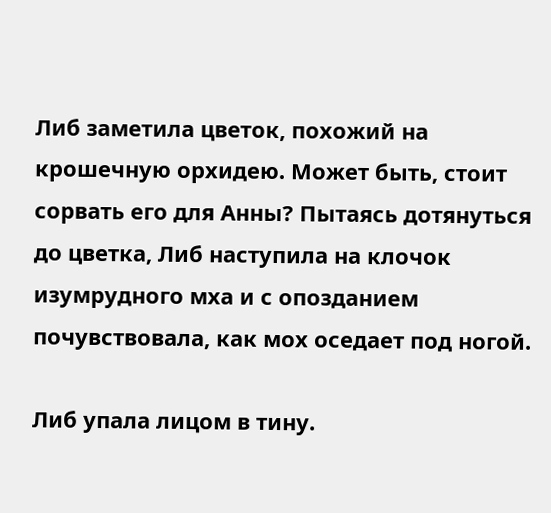Либ заметила цветок, похожий на крошечную орхидею. Может быть, стоит сорвать его для Анны? Пытаясь дотянуться до цветка, Либ наступила на клочок изумрудного мха и с опозданием почувствовала, как мох оседает под ногой.

Либ упала лицом в тину.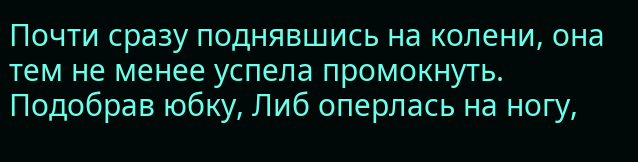Почти сразу поднявшись на колени, она тем не менее успела промокнуть. Подобрав юбку, Либ оперлась на ногу,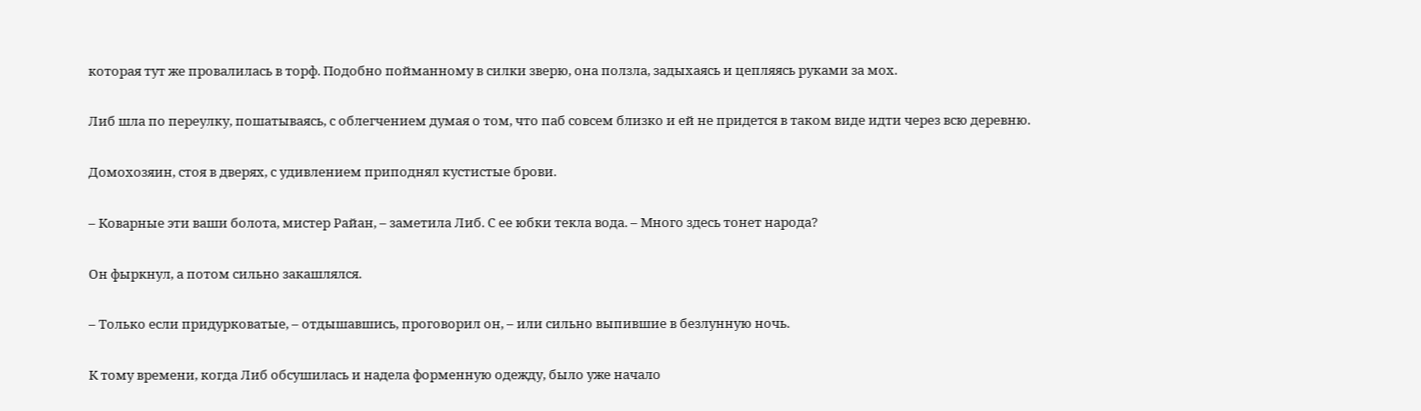которая тут же провалилась в торф. Подобно пойманному в силки зверю, она ползла, задыхаясь и цепляясь руками за мох.

Либ шла по переулку, пошатываясь, с облегчением думая о том, что паб совсем близко и ей не придется в таком виде идти через всю деревню.

Домохозяин, стоя в дверях, с удивлением приподнял кустистые брови.

– Коварные эти ваши болота, мистер Райан, – заметила Либ. С ее юбки текла вода. – Много здесь тонет народа?

Он фыркнул, а потом сильно закашлялся.

– Только если придурковатые, – отдышавшись, проговорил он, – или сильно выпившие в безлунную ночь.

К тому времени, когда Либ обсушилась и надела форменную одежду, было уже начало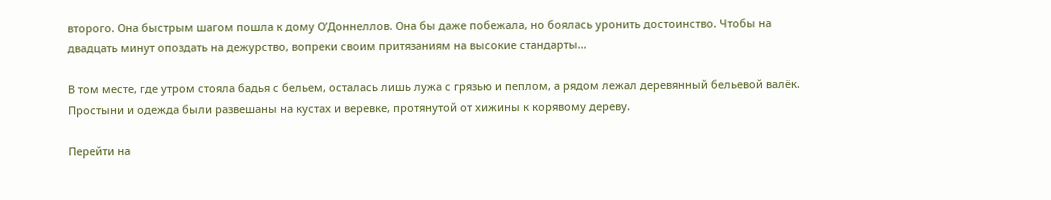второго. Она быстрым шагом пошла к дому О’Доннеллов. Она бы даже побежала, но боялась уронить достоинство. Чтобы на двадцать минут опоздать на дежурство, вопреки своим притязаниям на высокие стандарты…

В том месте, где утром стояла бадья с бельем, осталась лишь лужа с грязью и пеплом, а рядом лежал деревянный бельевой валёк. Простыни и одежда были развешаны на кустах и веревке, протянутой от хижины к корявому дереву.

Перейти на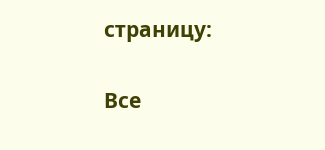страницу:

Все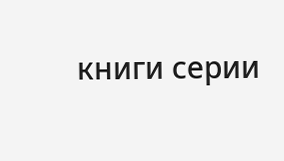книги серии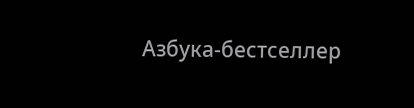Азбука-бестселлер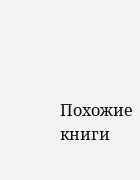Похожие книги